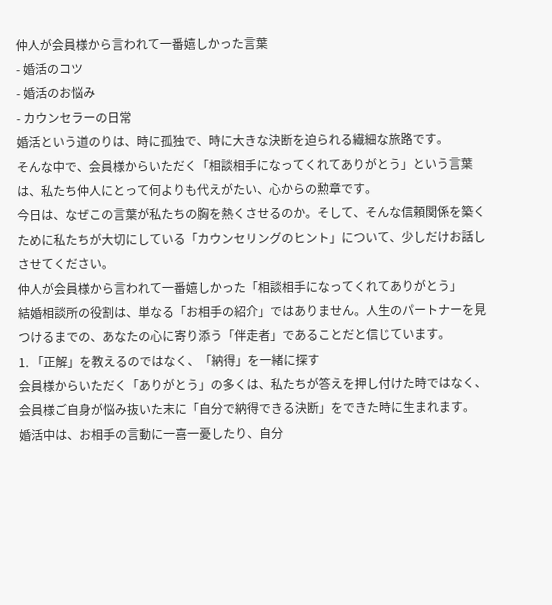仲人が会員様から言われて一番嬉しかった言葉
- 婚活のコツ
- 婚活のお悩み
- カウンセラーの日常
婚活という道のりは、時に孤独で、時に大きな決断を迫られる繊細な旅路です。
そんな中で、会員様からいただく「相談相手になってくれてありがとう」という言葉は、私たち仲人にとって何よりも代えがたい、心からの勲章です。
今日は、なぜこの言葉が私たちの胸を熱くさせるのか。そして、そんな信頼関係を築くために私たちが大切にしている「カウンセリングのヒント」について、少しだけお話しさせてください。
仲人が会員様から言われて一番嬉しかった「相談相手になってくれてありがとう」
結婚相談所の役割は、単なる「お相手の紹介」ではありません。人生のパートナーを見つけるまでの、あなたの心に寄り添う「伴走者」であることだと信じています。
1. 「正解」を教えるのではなく、「納得」を一緒に探す
会員様からいただく「ありがとう」の多くは、私たちが答えを押し付けた時ではなく、会員様ご自身が悩み抜いた末に「自分で納得できる決断」をできた時に生まれます。
婚活中は、お相手の言動に一喜一憂したり、自分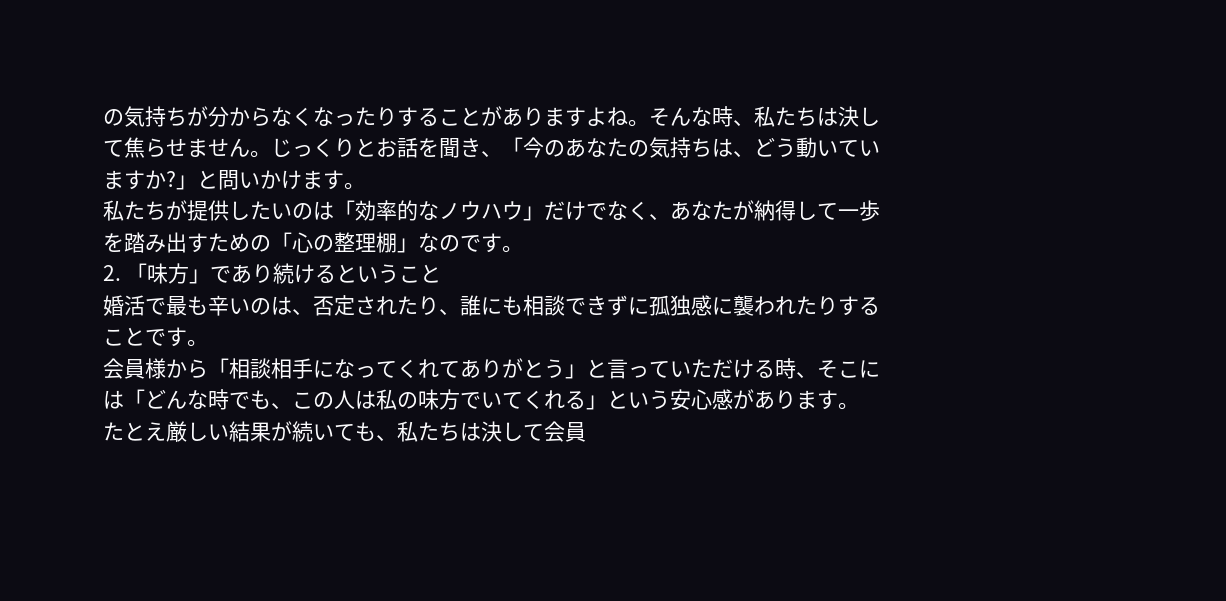の気持ちが分からなくなったりすることがありますよね。そんな時、私たちは決して焦らせません。じっくりとお話を聞き、「今のあなたの気持ちは、どう動いていますか?」と問いかけます。
私たちが提供したいのは「効率的なノウハウ」だけでなく、あなたが納得して一歩を踏み出すための「心の整理棚」なのです。
2. 「味方」であり続けるということ
婚活で最も辛いのは、否定されたり、誰にも相談できずに孤独感に襲われたりすることです。
会員様から「相談相手になってくれてありがとう」と言っていただける時、そこには「どんな時でも、この人は私の味方でいてくれる」という安心感があります。
たとえ厳しい結果が続いても、私たちは決して会員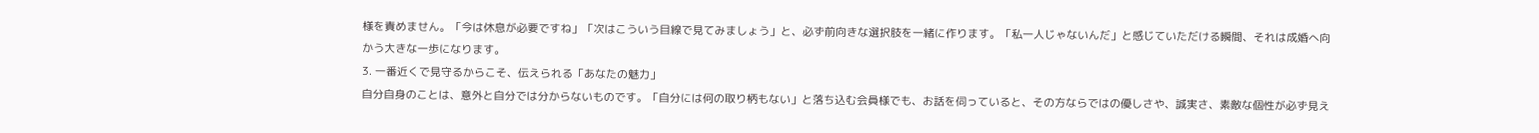様を責めません。「今は休息が必要ですね」「次はこういう目線で見てみましょう」と、必ず前向きな選択肢を一緒に作ります。「私一人じゃないんだ」と感じていただける瞬間、それは成婚へ向かう大きな一歩になります。
3. 一番近くで見守るからこそ、伝えられる「あなたの魅力」
自分自身のことは、意外と自分では分からないものです。「自分には何の取り柄もない」と落ち込む会員様でも、お話を伺っていると、その方ならではの優しさや、誠実さ、素敵な個性が必ず見え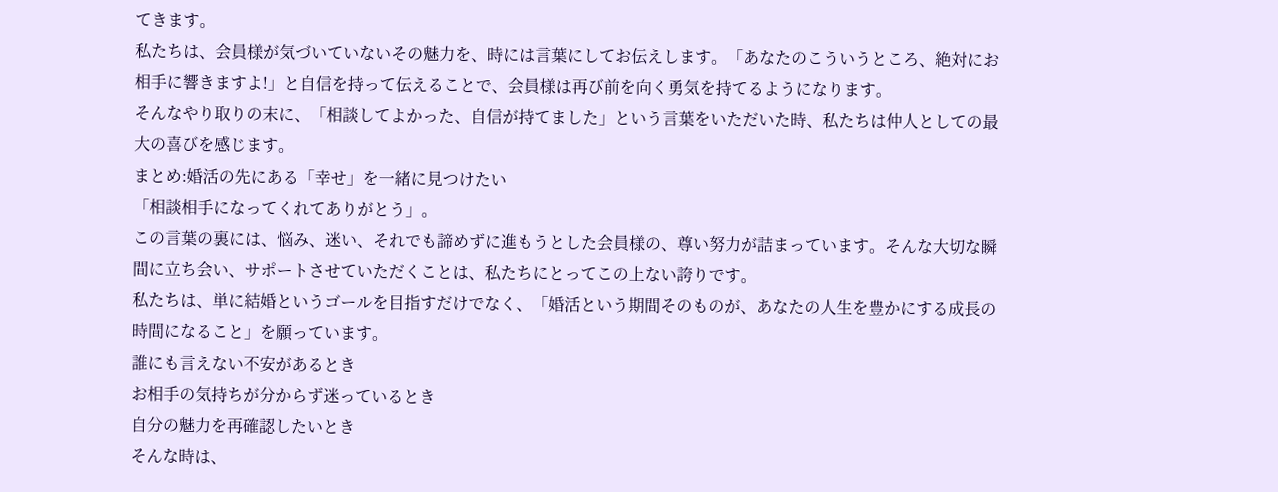てきます。
私たちは、会員様が気づいていないその魅力を、時には言葉にしてお伝えします。「あなたのこういうところ、絶対にお相手に響きますよ!」と自信を持って伝えることで、会員様は再び前を向く勇気を持てるようになります。
そんなやり取りの末に、「相談してよかった、自信が持てました」という言葉をいただいた時、私たちは仲人としての最大の喜びを感じます。
まとめ:婚活の先にある「幸せ」を一緒に見つけたい
「相談相手になってくれてありがとう」。
この言葉の裏には、悩み、迷い、それでも諦めずに進もうとした会員様の、尊い努力が詰まっています。そんな大切な瞬間に立ち会い、サポートさせていただくことは、私たちにとってこの上ない誇りです。
私たちは、単に結婚というゴールを目指すだけでなく、「婚活という期間そのものが、あなたの人生を豊かにする成長の時間になること」を願っています。
誰にも言えない不安があるとき
お相手の気持ちが分からず迷っているとき
自分の魅力を再確認したいとき
そんな時は、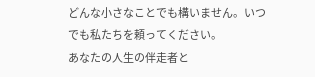どんな小さなことでも構いません。いつでも私たちを頼ってください。
あなたの人生の伴走者と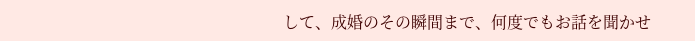して、成婚のその瞬間まで、何度でもお話を聞かせ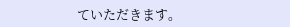ていただきます。